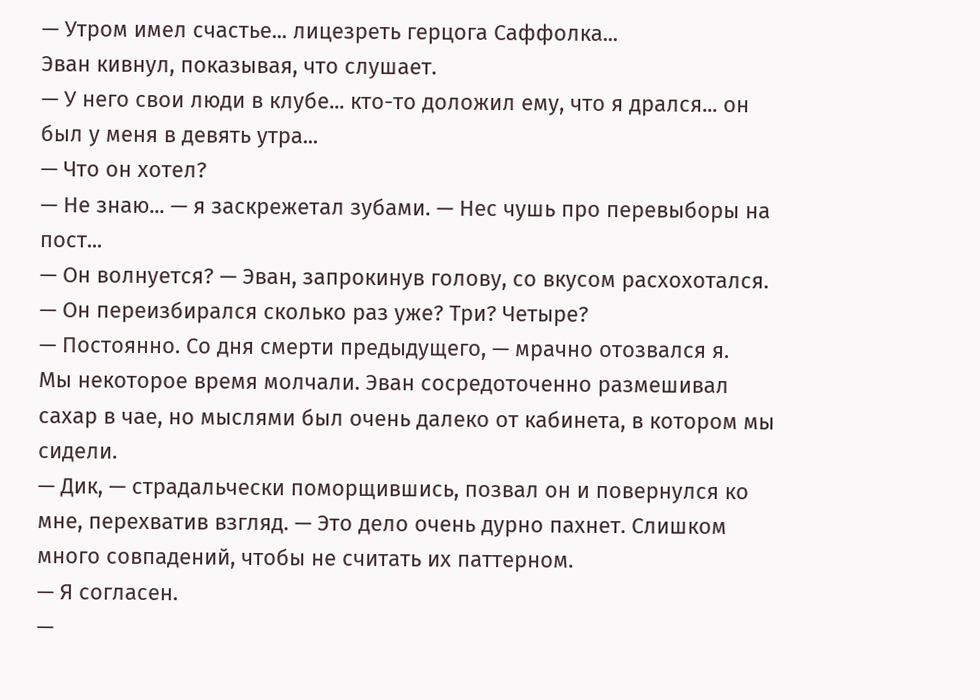— Утром имел счастье... лицезреть герцога Саффолка...
Эван кивнул, показывая, что слушает.
— У него свои люди в клубе... кто-то доложил ему, что я дрался... он был у меня в девять утра...
— Что он хотел?
— Не знаю... — я заскрежетал зубами. — Нес чушь про перевыборы на пост...
— Он волнуется? — Эван, запрокинув голову, со вкусом расхохотался. — Он переизбирался сколько раз уже? Три? Четыре?
— Постоянно. Со дня смерти предыдущего, — мрачно отозвался я.
Мы некоторое время молчали. Эван сосредоточенно размешивал сахар в чае, но мыслями был очень далеко от кабинета, в котором мы сидели.
— Дик, — страдальчески поморщившись, позвал он и повернулся ко мне, перехватив взгляд. — Это дело очень дурно пахнет. Слишком много совпадений, чтобы не считать их паттерном.
— Я согласен.
—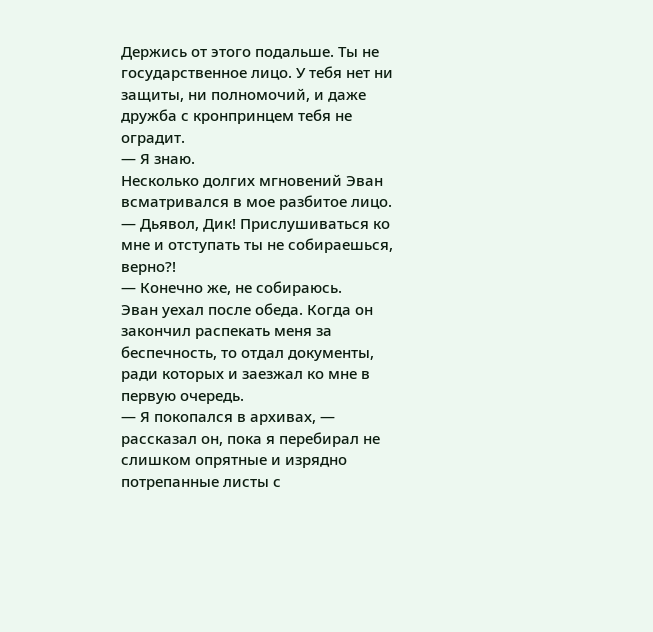Держись от этого подальше. Ты не государственное лицо. У тебя нет ни защиты, ни полномочий, и даже дружба с кронпринцем тебя не оградит.
— Я знаю.
Несколько долгих мгновений Эван всматривался в мое разбитое лицо.
— Дьявол, Дик! Прислушиваться ко мне и отступать ты не собираешься, верно?!
— Конечно же, не собираюсь.
Эван уехал после обеда. Когда он закончил распекать меня за беспечность, то отдал документы, ради которых и заезжал ко мне в первую очередь.
— Я покопался в архивах, — рассказал он, пока я перебирал не слишком опрятные и изрядно потрепанные листы с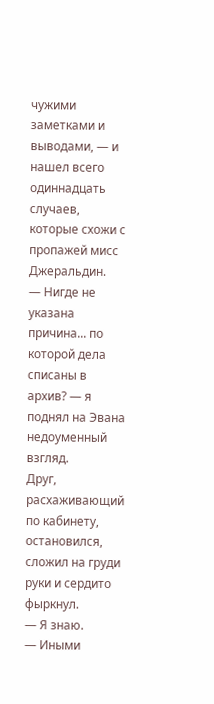чужими заметками и выводами, — и нашел всего одиннадцать случаев, которые схожи с пропажей мисс Джеральдин.
— Нигде не указана причина... по которой дела списаны в архив? — я поднял на Эвана недоуменный взгляд.
Друг, расхаживающий по кабинету, остановился, сложил на груди руки и сердито фыркнул.
— Я знаю.
— Иными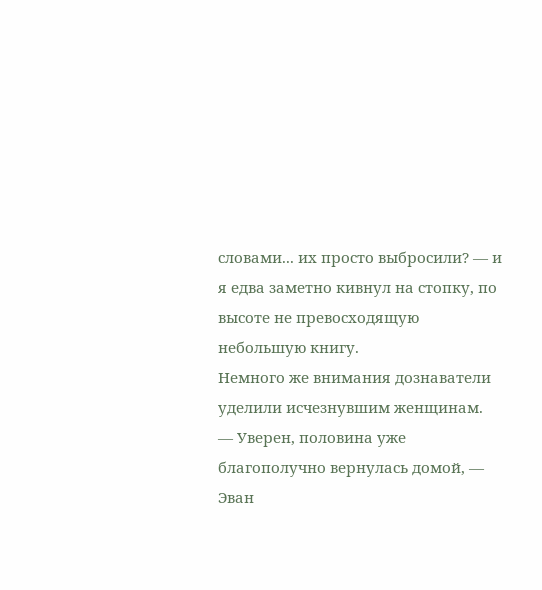словами... их просто выбросили? — и я едва заметно кивнул на стопку, по высоте не превосходящую небольшую книгу.
Немного же внимания дознаватели уделили исчезнувшим женщинам.
— Уверен, половина уже благополучно вернулась домой, — Эван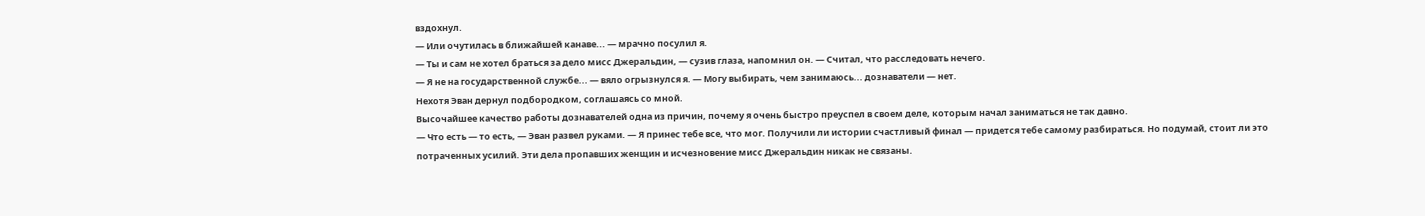вздохнул.
— Или очутилась в ближайшей канаве... — мрачно посулил я.
— Ты и сам не хотел браться за дело мисс Джеральдин, — сузив глаза, напомнил он. — Считал, что расследовать нечего.
— Я не на государственной службе... — вяло огрызнулся я. — Могу выбирать, чем занимаюсь... дознаватели — нет.
Нехотя Эван дернул подбородком, соглашаясь со мной.
Высочайшее качество работы дознавателей одна из причин, почему я очень быстро преуспел в своем деле, которым начал заниматься не так давно.
— Что есть — то есть, — Эван развел руками. — Я принес тебе все, что мог. Получили ли истории счастливый финал — придется тебе самому разбираться. Но подумай, стоит ли это потраченных усилий. Эти дела пропавших женщин и исчезновение мисс Джеральдин никак не связаны.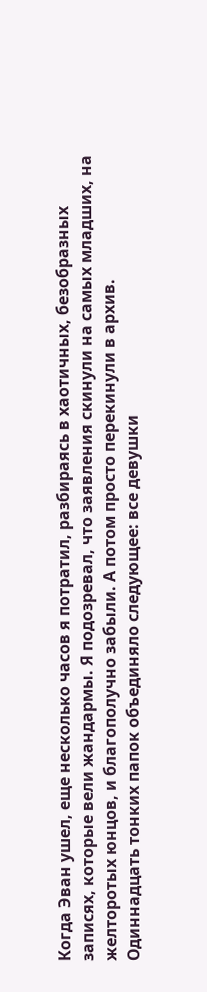Когда Эван ушел, еще несколько часов я потратил, разбираясь в хаотичных, безобразных записях, которые вели жандармы. Я подозревал, что заявления скинули на самых младших, на желторотых юнцов, и благополучно забыли. А потом просто перекинули в архив.
Одиннадцать тонких папок объединяло следующее: все девушки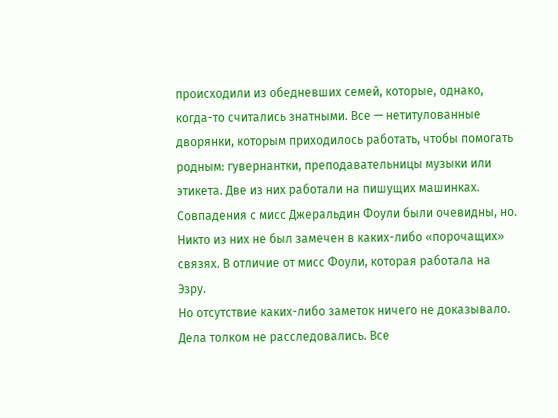происходили из обедневших семей, которые, однако, когда-то считались знатными. Все — нетитулованные дворянки, которым приходилось работать, чтобы помогать родным: гувернантки, преподавательницы музыки или этикета. Две из них работали на пишущих машинках.
Совпадения с мисс Джеральдин Фоули были очевидны, но.
Никто из них не был замечен в каких-либо «порочащих» связях. В отличие от мисс Фоули, которая работала на Эзру.
Но отсутствие каких-либо заметок ничего не доказывало. Дела толком не расследовались. Все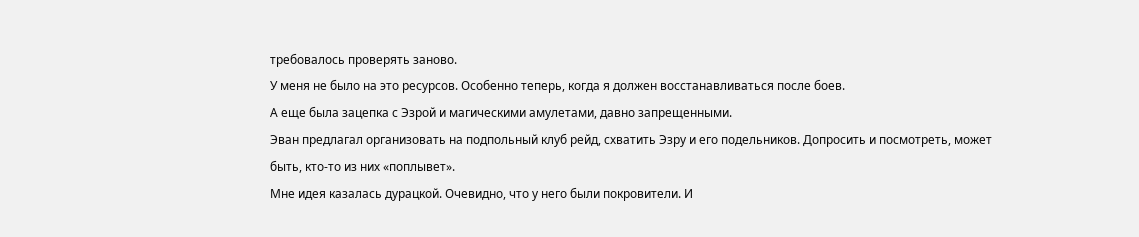требовалось проверять заново.
У меня не было на это ресурсов. Особенно теперь, когда я должен восстанавливаться после боев.
А еще была зацепка с Эзрой и магическими амулетами, давно запрещенными.
Эван предлагал организовать на подпольный клуб рейд, схватить Эзру и его подельников. Допросить и посмотреть, может быть, кто-то из них «поплывет».
Мне идея казалась дурацкой. Очевидно, что у него были покровители. И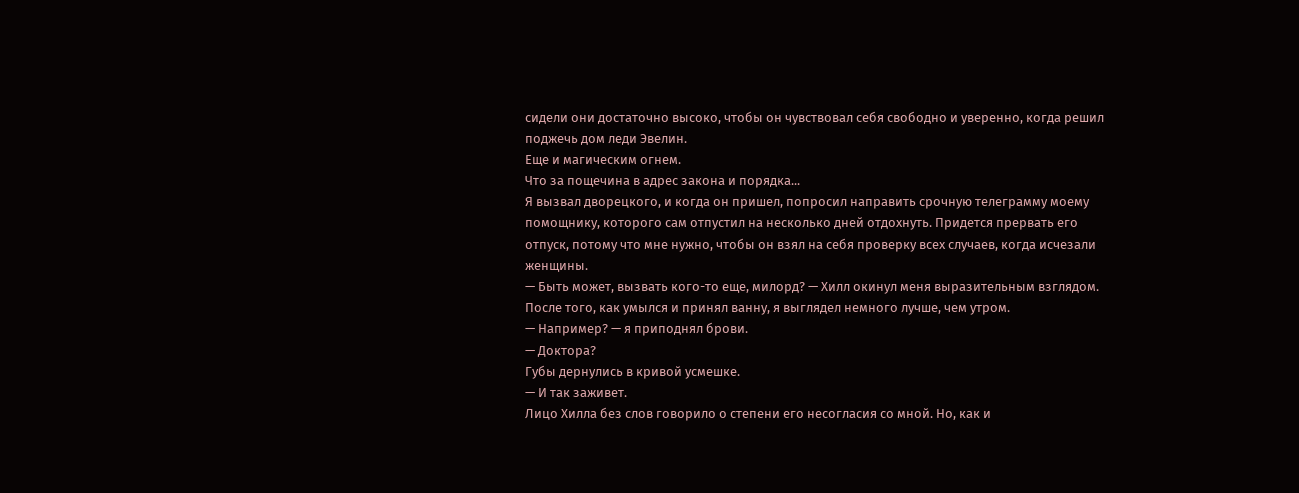сидели они достаточно высоко, чтобы он чувствовал себя свободно и уверенно, когда решил поджечь дом леди Эвелин.
Еще и магическим огнем.
Что за пощечина в адрес закона и порядка...
Я вызвал дворецкого, и когда он пришел, попросил направить срочную телеграмму моему помощнику, которого сам отпустил на несколько дней отдохнуть. Придется прервать его отпуск, потому что мне нужно, чтобы он взял на себя проверку всех случаев, когда исчезали женщины.
— Быть может, вызвать кого-то еще, милорд? — Хилл окинул меня выразительным взглядом.
После того, как умылся и принял ванну, я выглядел немного лучше, чем утром.
— Например? — я приподнял брови.
— Доктора?
Губы дернулись в кривой усмешке.
— И так заживет.
Лицо Хилла без слов говорило о степени его несогласия со мной. Но, как и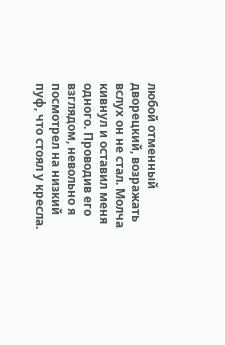любой отменный дворецкий, возражать вслух он не стал. Молча кивнул и оставил меня одного. Проводив его взглядом, невольно я посмотрел на низкий пуф, что стоял у кресла.